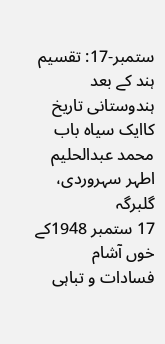ستمبر-17: تقسیم ہند کے بعد ہندوستانی تاریخ کاایک سیاہ باب
محمد عبدالحلیم اطہر سہروردی، گلبرگہ
17 ستمبر 1948کے خوں آشام فسادات و تباہی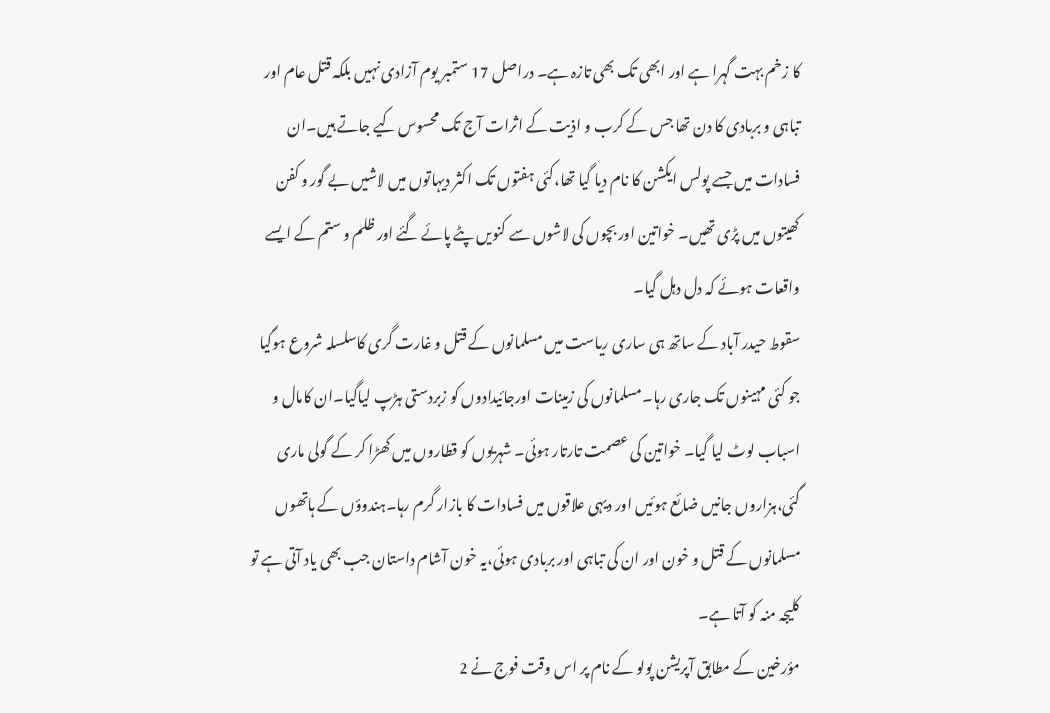کا زخم بہت گہرا ہے اور ابھی تک بھی تازہ ہے۔ دراصل 17 ستمبر یوم آزادی نہیں بلکہ قتل عام اور تباہی و بربادی کا دن تھا جس کے کرب و اذیت کے اثرات آج تک محسوس کیے جاتے ہیں۔ان فسادات میں جسے پولس ایکشن کا نام دیا گیا تھا،کئی ہفتوں تک اکثر دیہاتوں میں لاشیں بے گور و کفن کھیتوں میں پڑی تھیں۔ خواتین اور بچوں کی لاشوں سے کنویں پٹے پائے گئے اور ظلم و ستم کے ایسے واقعات ہوئے کہ دل دہل گیا۔
سقوط حیدر آباد کے ساتھ ہی ساری ریاست میں مسلمانوں کے قتل و غارت گری کاسلسلہ شروع ہوگیا جو کئی مہینوں تک جاری رہا۔مسلمانوں کی زمینات اورجائیدادوں کو زبردستی ہڑپ لیاگیا۔ان کامال و اسباب لوٹ لیا گیا۔ خواتین کی عصمت تارتار ہوئی۔ شہریوں کو قطاروں میں کھڑا کر کے گولی ماری گئی،ہزاروں جانیں ضائع ہوئیں اور دیہی علاقوں میں فسادات کا بازار گرم رہا۔ہندوؤں کے ہاتھوں مسلمانوں کے قتل و خون اور ان کی تباہی اور بربادی ہوئی،یہ خون آشام داستان جب بھی یاد آتی ہے تو کلیجہ منہ کو آتا ہے۔
مؤرخین کے مطابق آپریشن پولو کے نام پر اس وقت فوج نے 2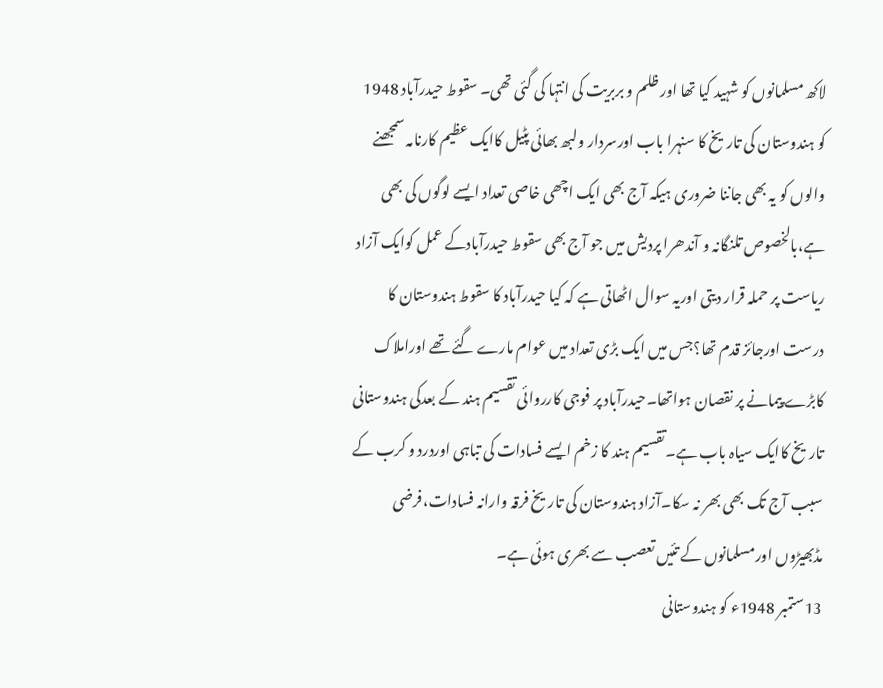لاکھ مسلمانوں کو شہید کیا تھا اور ظلم و بربریت کی انتہا کی گئی تھی۔ سقوط حیدرآباد 1948 کو ہندوستان کی تاریخ کا سنہرا باب اورسردار ولبھ بھائی پٹیل کاایک عظیم کارنامہ سمجھنے والوں کو یہ بھی جاننا ضروری ہیکہ آج بھی ایک اچھی خاصی تعداد ایسے لوگوں کی بھی ہے،بالخصوص تلنگانہ و آندھرا پردیش میں جو آج بھی سقوط حیدرآبادکے عمل کوایک آزاد ریاست پر حملہ قرار دیتی اوریہ سوال اٹھاتی ہے کہ کیا حیدرآباد کا سقوط ہندوستان کا درست اورجائز قدم تھا؟جس میں ایک بڑی تعداد میں عوام مارے گئے تھے اوراملاک کابڑے پیمانے پر نقصان ہواتھا۔حیدرآباد پر فوجی کارروائی تقسیم ہند کے بعدکی ہندوستانی تاریخ کاایک سیاہ باب ہے۔تقسیم ہند کا زخم ایسے فسادات کی تباہی اوردرد و کرب کے سبب آج تک بھی بھر نہ سکا۔آزاد ہندوستان کی تاریخ فرقہ وارانہ فسادات،فرضی مڈبھیڑوں اورمسلمانوں کے تئیں تعصب سے بھری ہوئی ہے۔
13ستمبر 1948ء کو ہندوستانی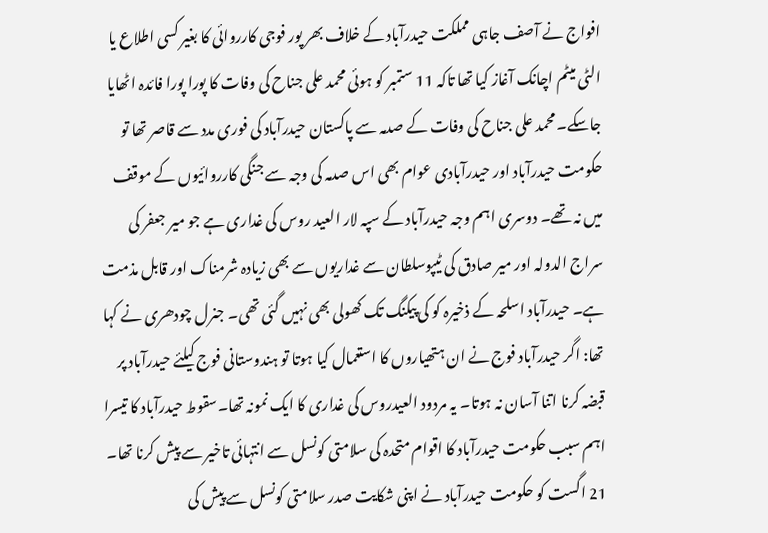افواج نے آصف جاہی مملکت حیدرآباد کے خلاف بھر پور فوجی کارروائی کا بغیر کسی اطلاع یا الٹی میٹم اچانک آغاز کیا تھا تاکہ 11 ستمبر کو ہوئی محمد علی جناح کی وفات کا پورا پورا فائدہ اٹھایا جاسکے۔ محمد علی جناح کی وفات کے صدمہ سے پاکستان حیدرآباد کی فوری مدد سے قاصر تھا تو حکومت حیدرآباد اور حیدرآبادی عوام بھی اس صدمہ کی وجہ سے جنگی کارروائیوں کے موقف میں نہ تھے۔ دوسری اہم وجہ حیدرآباد کے سپہ لار العید روس کی غداری ہے جو میر جعفر کی سراج الدولہ اور میر صادق کی ٹیپوسلطان سے غداریوں سے بھی زیادہ شرمناک اور قابل مذمت ہے۔ حیدرآباد اسلحہ کے ذخیرہ کو کی پیکنگ تک کھولی بھی نہیں گئی تھی۔ جنرل چودھری نے کہا تھا: اگر حیدرآباد فوج نے ان ہتھیاروں کا استعمال کیا ہوتا تو ہندوستانی فوج کیلئے حیدرآباد پر قبضہ کرنا اتنا آسان نہ ہوتا۔ یہ مردود العیدروس کی غداری کا ایک نمونہ تھا۔سقوط حیدرآباد کا تیسرا اہم سبب حکومت حیدرآباد کا اقوام متحدہ کی سلامتی کونسل سے انتہائی تاخیر سے پیش کرنا تھا۔
21 اگست کو حکومت حیدرآباد نے اپنی شکایت صدر سلامتی کونسل سے پیش کی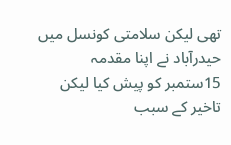تھی لیکن سلامتی کونسل میں حیدرآباد نے اپنا مقدمہ 15ستمبر کو پیش کیا لیکن تاخیر کے سبب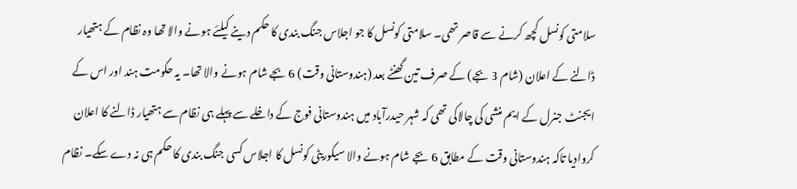سلامتی کونسل کچھ کرنے سے قاصر تھی۔ سلامتی کونسل کا جو اجلاس جنگ بندی کا حکم دینے کیلئے ہونے والا تھا وہ نظام کے ہتھیار ڈالنے کے اعلان (شام 3 بجے) کے صرف تین گھنٹے بعد (ہندوستانی وقت) 6 بجے شام ہونے والا تھا۔ یہ حکومت ہند اور اس کے ایجنٹ جنرل کے ایم منشی کی چالاکی تھی کہ شہر حیدرآباد میں ہندوستانی فوج کے داخلے سے پہلے ہی نظام سے ہتھیار ڈالنے کا اعلان کروادیا تاکہ ہندوستانی وقت کے مطابق 6 بجے شام ہونے والا سیکوریٹی کونسل کا اجلاس کسی جنگ بندی کا حکم ہی نہ دے سکے۔ نظام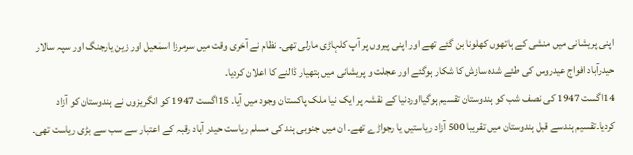اپنی پریشانی میں منشی کے ہاتھوں کھلونا بن گئے تھے اور اپنی پیروں پر آپ کلہاڑی مارلی تھی۔ نظام نے آخری وقت میں سرمرزا اسمٰعیل اور زین یارجنگ اور سپہ سالار حیدرآباد افواج عیدروس کی طئے شدہ سازش کا شکار ہوگئے اور عجلت و پریشانی میں ہتھیار ڈالنے کا اعلان کردیا۔
14اگست 1947 کی نصف شب کو ہندوستان تقسیم ہوگیااوردنیا کے نقشہ پر ایک نیا ملک پاکستان وجود میں آیا۔ 15اگست 1947 کو انگریزوں نے ہندوستان کو آزاد کردیا۔تقسیم ہندسے قبل ہندوستان میں تقریبا 500 آزاد ریاستیں یا رجواڑے تھے۔ ان میں جنوبی ہند کی مسلم ریاست حیدر آباد رقبہ کے اعتبار سے سب سے بڑی ریاست تھی۔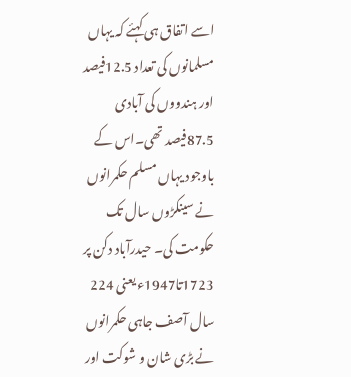اسے اتفاق ہی کہئے کہ یہاں مسلمانوں کی تعداد 12.5فیصد اور ہندووں کی آبادی 87.5فیصد تھی۔اس کے باوجود یہاں مسلم حکمرانوں نے سینکڑوں سال تک حکومت کی۔ حیدرآباد دکن پر 1723تا1947ء یعنی 224 سال آصف جاہی حکمرانوں نے بڑی شان و شوکت اور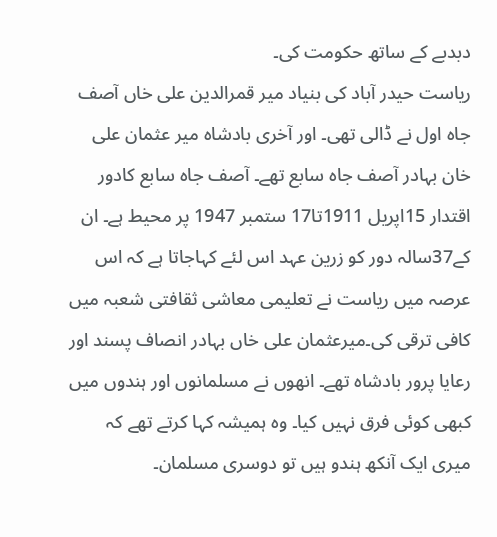دبدبے کے ساتھ حکومت کی۔
ریاست حیدر آباد کی بنیاد میر قمرالدین علی خاں آصف جاہ اول نے ڈالی تھی۔ اور آخری بادشاہ میر عثمان علی خان بہادر آصف جاہ سابع تھے۔ آصف جاہ سابع کادور اقتدار 15اپریل 1911تا17 ستمبر 1947 پر محیط ہے۔ ان کے37سالہ دور کو زرین عہد اس لئے کہاجاتا ہے کہ اس عرصہ میں ریاست نے تعلیمی معاشی ثقافتی شعبہ میں کافی ترقی کی۔میرعثمان علی خاں بہادر انصاف پسند اور رعایا پرور بادشاہ تھے۔ انھوں نے مسلمانوں اور ہندوں میں کبھی کوئی فرق نہیں کیا۔ وہ ہمیشہ کہا کرتے تھے کہ میری ایک آنکھ ہندو ہیں تو دوسری مسلمان۔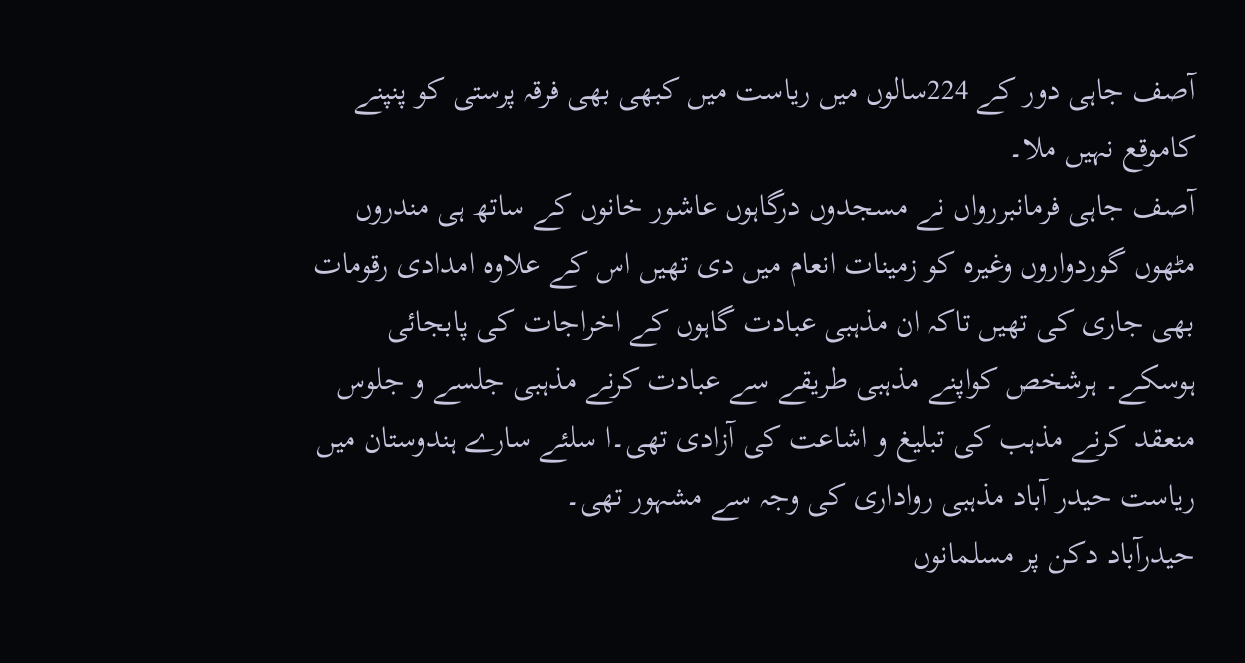آصف جاہی دور کے 224سالوں میں ریاست میں کبھی بھی فرقہ پرستی کو پنپنے کاموقع نہیں ملا۔
آصف جاہی فرمانبررواں نے مسجدوں درگاہوں عاشور خانوں کے ساتھ ہی مندروں مٹھوں گوردواروں وغیرہ کو زمینات انعام میں دی تھیں اس کے علاوہ امدادی رقومات بھی جاری کی تھیں تاکہ ان مذہبی عبادت گاہوں کے اخراجات کی پابجائی ہوسکے۔ ہرشخص کواپنے مذہبی طریقے سے عبادت کرنے مذہبی جلسے و جلوس منعقد کرنے مذہب کی تبلیغ و اشاعت کی آزادی تھی۔ا سلئے سارے ہندوستان میں ریاست حیدر آباد مذہبی رواداری کی وجہ سے مشہور تھی۔
حیدرآباد دکن پر مسلمانوں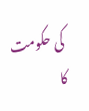کی حکومت کا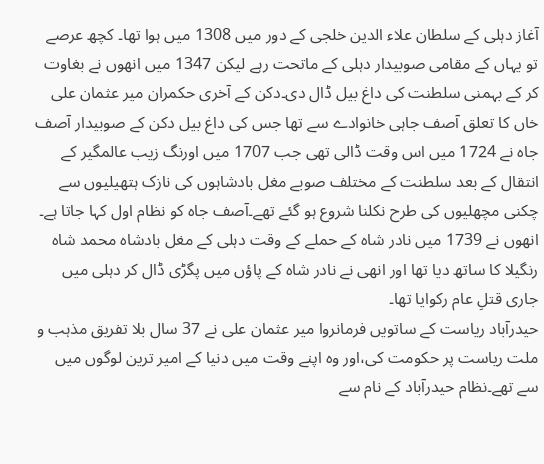آغاز دہلی کے سلطان علاء الدین خلجی کے دور میں 1308 میں ہوا تھا۔ کچھ عرصے تو یہاں کے مقامی صوبیدار دہلی کے ماتحت رہے لیکن 1347 میں انھوں نے بغاوت کر کے بہمنی سلطنت کی داغ بیل ڈال دی۔دکن کے آخری حکمران میر عثمان علی خاں کا تعلق آصف جاہی خانوادے سے تھا جس کی داغ بیل دکن کے صوبیدار آصف جاہ نے 1724 میں اس وقت ڈالی تھی جب 1707 میں اورنگ زیب عالمگیر کے انتقال کے بعد سلطنت کے مختلف صوبے مغل بادشاہوں کی نازک ہتھیلیوں سے چکنی مچھلیوں کی طرح نکلنا شروع ہو گئے تھے۔آصف جاہ کو نظام اول کہا جاتا ہے۔ انھوں نے 1739 میں نادر شاہ کے حملے کے وقت دہلی کے مغل بادشاہ محمد شاہ رنگیلا کا ساتھ دیا تھا اور انھی نے نادر شاہ کے پاؤں میں پگڑی ڈال کر دہلی میں جاری قتلِ عام رکوایا تھا۔
حیدرآباد ریاست کے ساتویں فرمانروا میر عثمان علی نے 37 سال بلا تفریق مذہب و ملت ریاست پر حکومت کی،اور وہ اپنے وقت میں دنیا کے امیر ترین لوگوں میں سے تھے۔نظام حیدرآباد کے نام سے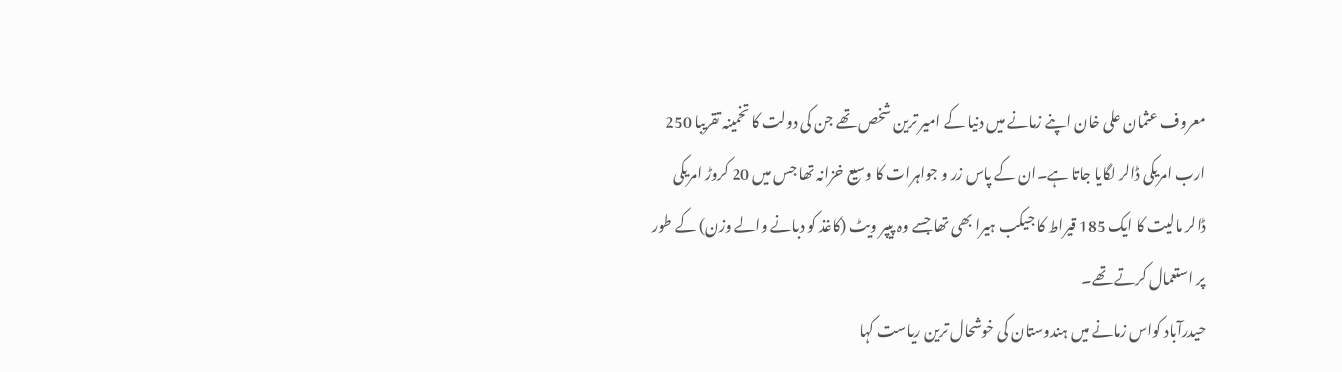معروف عثمان علی خان اپنے زمانے میں دنیا کے امیر ترین شخص تھے جن کی دولت کا تخمینہ تقریبا 250 ارب امریکی ڈالر لگایا جاتا ہے۔ان کے پاس زر و جواہرات کا وسیع خزانہ تھا جس میں 20 کروڑ امریکی ڈالر مالیت کا ایک 185 قیراط کا جیکب ہیرا بھی تھا جسے وہ پیپر ویٹ (کاغذ کو دبانے والے وزن) کے طور پر استعمال کرتے تھے۔
حیدرآباد کواس زمانے میں ہندوستان کی خوشحال ترین ریاست کہا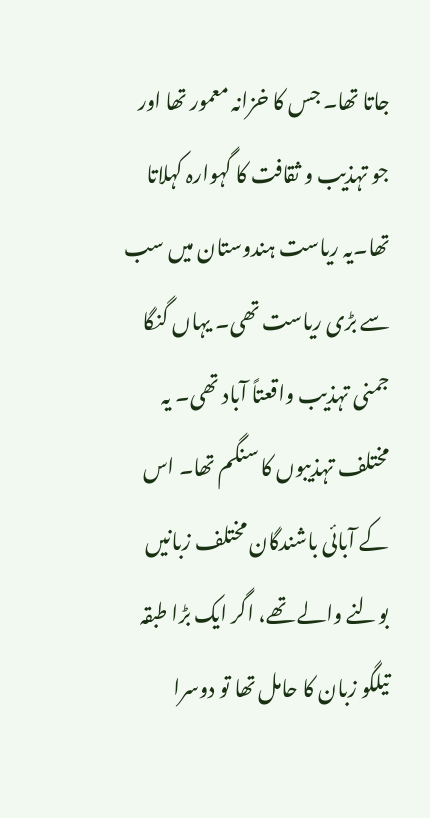جاتا تھا۔ جس کا خزانہ معمور تھا اور جو تہذیب و ثقافت کا گہوارہ کہلاتا تھا۔یہ ریاست ہندوستان میں سب سے بڑی ریاست تھی۔ یہاں گنگا جمنی تہذیب واقعتاً آباد تھی۔ یہ مختلف تہذیبوں کا سنگم تھا۔ اس کے آبائی باشندگان مختلف زبانیں بولنے والے تھے، اگر ایک بڑا طبقہ تیلگو زبان کا حامل تھا تو دوسرا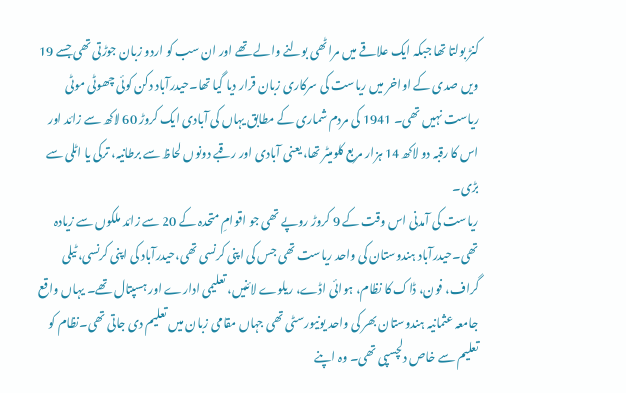کنڑ بولتا تھا جبکہ ایک علاقے میں مراٹھی بولنے والے تھے اور ان سب کو اردو زبان جوڑتی تھی جسے 19 ویں صدی کے اواخر میں ریاست کی سرکاری زبان قرار دیا گیا تھا۔حیدرآباد دکن کوئی چھوٹی موٹی ریاست نہیں تھی۔ 1941 کی مردم شماری کے مطابق یہاں کی آبادی ایک کروڑ 60 لاکھ سے زائد اور اس کا رقبہ دو لاکھ 14 ہزار مربع کلومیٹر تھا، یعنی آبادی اور رقبے دونوں لحاظ سے برطانیہ، ترکی یا اٹلی سے بڑی۔
ریاست کی آمدنی اس وقت کے 9 کروڑ روپے تھی جو اقوامِ متحدہ کے 20 سے زائد ملکوں سے زیادہ تھی۔حیدرآباد ہندوستان کی واحد ریاست تھی جس کی اپنی کرنسی تھی،حیدرآباد کی اپنی کرنسی، ٹیلی گراف، فون، ڈاک کا نظام، ہوائی اڈے، ریلوے لائنیں، تعلیمی ادارے اور ہسپتال تھے۔ یہاں واقع جامعہ عثمانیہ ہندوستان بھر کی واحد یونیورسٹی تھی جہاں مقامی زبان میں تعلیم دی جاتی تھی۔نظام کو تعلیم سے خاص دلچسپی تھی۔ وہ اپنے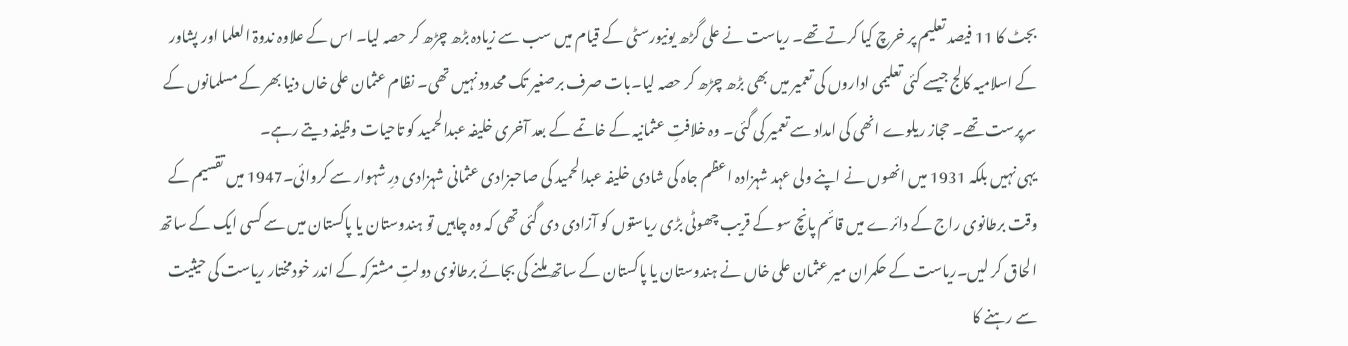بجٹ کا 11 فیصد تعلیم پر خرچ کیا کرتے تھے۔ ریاست نے علی گڑھ یونیورسٹی کے قیام میں سب سے زیادہ بڑھ چڑھ کر حصہ لیا۔ اس کے علاوہ ندوۃ العلما اور پشاور کے اسلامیہ کالج جیسے کئی تعلیمی اداروں کی تعمیر میں بھی بڑھ چڑھ کر حصہ لیا۔بات صرف برصغیر تک محدود نہیں تھی۔ نظام عثمان علی خاں دنیا بھر کے مسلمانوں کے سرپرست تھے۔ حجاز ریلوے انھی کی امداد سے تعمیر کی گئی۔ وہ خلافتِ عثمانیہ کے خاتمے کے بعد آخری خلیفہ عبدالحمید کو تاحیات وظیفہ دیتے رہے۔
یہی نہیں بلکہ 1931 میں انھوں نے اپنے ولی عہد شہزادہ اعظم جاہ کی شادی خلیفہ عبدالحمید کی صاحبزادی عثمانی شہزادی درِ شہوار سے کروائی۔1947 میں تقسیم کے وقت برطانوی راج کے دائرے میں قائم پانچ سو کے قریب چھوٹی بڑی ریاستوں کو آزادی دی گئی تھی کہ وہ چاہیں تو ہندوستان یا پاکستان میں سے کسی ایک کے ساتھ الحاق کر لیں۔ریاست کے حکمران میر عثمان علی خاں نے ہندوستان یا پاکستان کے ساتھ ملنے کی بجائے برطانوی دولتِ مشترکہ کے اندر خودمختار ریاست کی حیثیت سے رہنے کا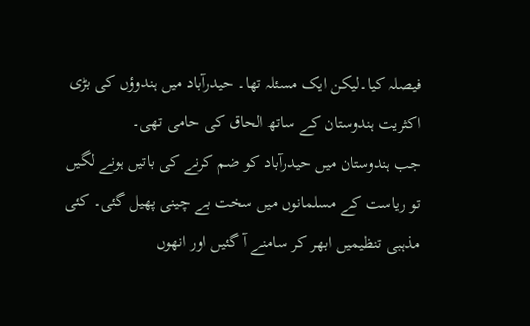فیصلہ کیا۔لیکن ایک مسئلہ تھا۔ حیدرآباد میں ہندوؤں کی بڑی اکثریت ہندوستان کے ساتھ الحاق کی حامی تھی۔
جب ہندوستان میں حیدرآباد کو ضم کرنے کی باتیں ہونے لگیں تو ریاست کے مسلمانوں میں سخت بے چینی پھیل گئی۔ کئی مذہبی تنظیمیں ابھر کر سامنے آ گئیں اور انھوں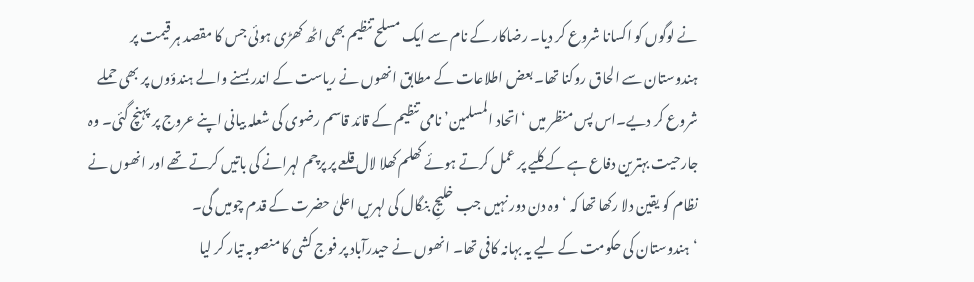نے لوگوں کو اکسانا شروع کر دیا۔ رضاکار کے نام سے ایک مسلح تنظیم بھی اٹھ کھڑی ہوئی جس کا مقصد ہر قیمت پر ہندوستان سے الحاق روکنا تھا۔ بعض اطلاعات کے مطابق انھوں نے ریاست کے اندر بسنے والے ہندؤوں پر بھی حملے شروع کر دیے۔اس پس منظر میں ‘اتحاد المسلمین’ نامی تنظیم کے قائد قاسم رضوی کی شعلہ بیانی اپنے عروج پر پہنچ گئی۔ وہ جارحیت بہترین دفاع ہے کے کلیے پر عمل کرتے ہوئے کھلم کھلا لال قلعے پر پرچم لہرانے کی باتیں کرتے تھے اور انھوں نے نظام کو یقین دلا رکھا تھا کہ ‘وہ دن دور نہیں جب خلیجِ بنگال کی لہریں اعلیٰ حضرت کے قدم چومیں گی۔
‘ہندوستان کی حکومت کے لیے یہ بہانہ کافی تھا۔ انھوں نے حیدرآباد پر فوج کشی کا منصوبہ تیار کر لیا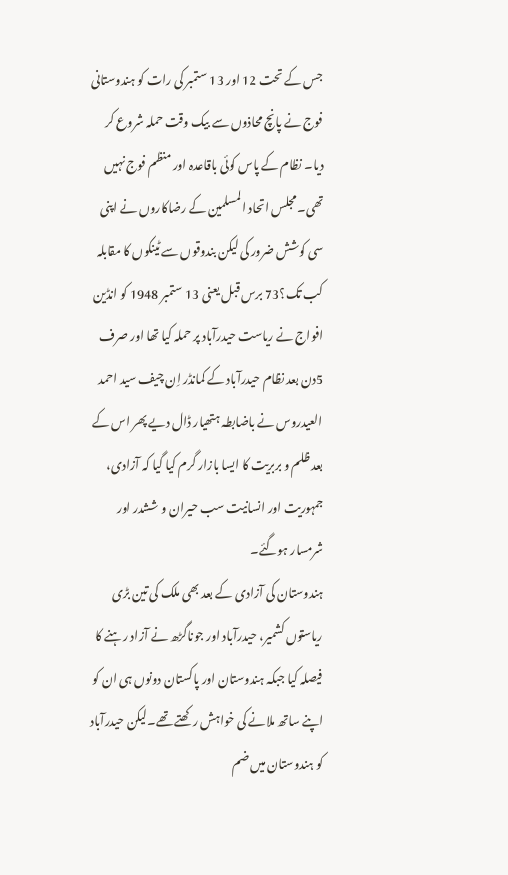جس کے تحت 12 اور 13 ستمبر کی رات کو ہندوستانی فوج نے پانچ محاذوں سے بیک وقت حملہ شروع کر دیا۔ نظام کے پاس کوئی باقاعدہ اور منظم فوج نہیں تھی۔ مجلس اتحاد المسلمین کے رضاکاروں نے اپنی سی کوشش ضرور کی لیکن بندوقوں سے ٹینکوں کا مقابلہ کب تک؟73 برس قبل یعنی 13 ستمبر 1948 کو انڈین افواج نے ریاست حیدرآباد پر حملہ کیا تھا اور صرف 5دن بعد نظام حیدرآباد کے کمانڈر اِن چیف سید احمد العیدروس نے باضابطہ ہتھیار ڈال دیے پھر اس کے بعد ظلم و بربریت کا ایسا بازار گرم کیا گیا کہ آزادی، جمہوریت اور انسانیت سب حیران و ششدر اور شرمسار ہوگئے۔
ہندوستان کی آزادی کے بعد بھی ملک کی تین بڑی ریاستوں کشمیر، حیدرآباد اور جوناگڑھ نے آزاد رہنے کا فیصلہ کیا جبکہ ہندوستان اور پاکستان دونوں ہی ان کو اپنے ساتھ ملانے کی خواہش رکھتے تھے۔لیکن حیدرآباد کو ہندوستان میں ضم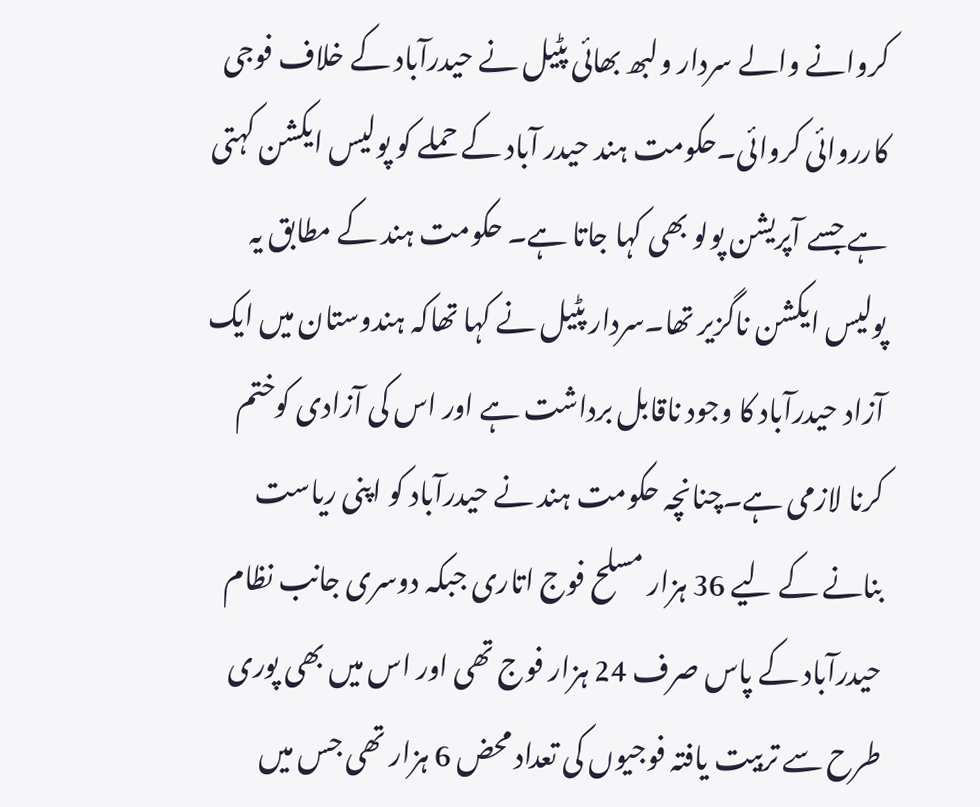کروانے والے سردار ولبھ بھائی پٹیل نے حیدرآباد کے خلاف فوجی کارروائی کروائی۔حکومت ہند حیدر آباد کے حملے کو پولیس ایکشن کہتی ہے جسے آپریشن پولو بھی کہا جاتا ہے۔ حکومت ہند کے مطابق یہ پولیس ایکشن ناگزیر تھا۔سردار پٹیل نے کہا تھاکہ ہندوستان میں ایک آزاد حیدرآباد کا وجود ناقابل برداشت ہے اور اس کی آزادی کوختم کرنا لازمی ہے۔چنانچہ حکومت ہند نے حیدرآباد کو اپنی ریاست بنانے کے لیے 36 ہزار مسلح فوج اتاری جبکہ دوسری جانب نظام حیدرآباد کے پاس صرف 24 ہزار فوج تھی اور اس میں بھی پوری طرح سے تربیت یافتہ فوجیوں کی تعداد محض 6 ہزار تھی جس میں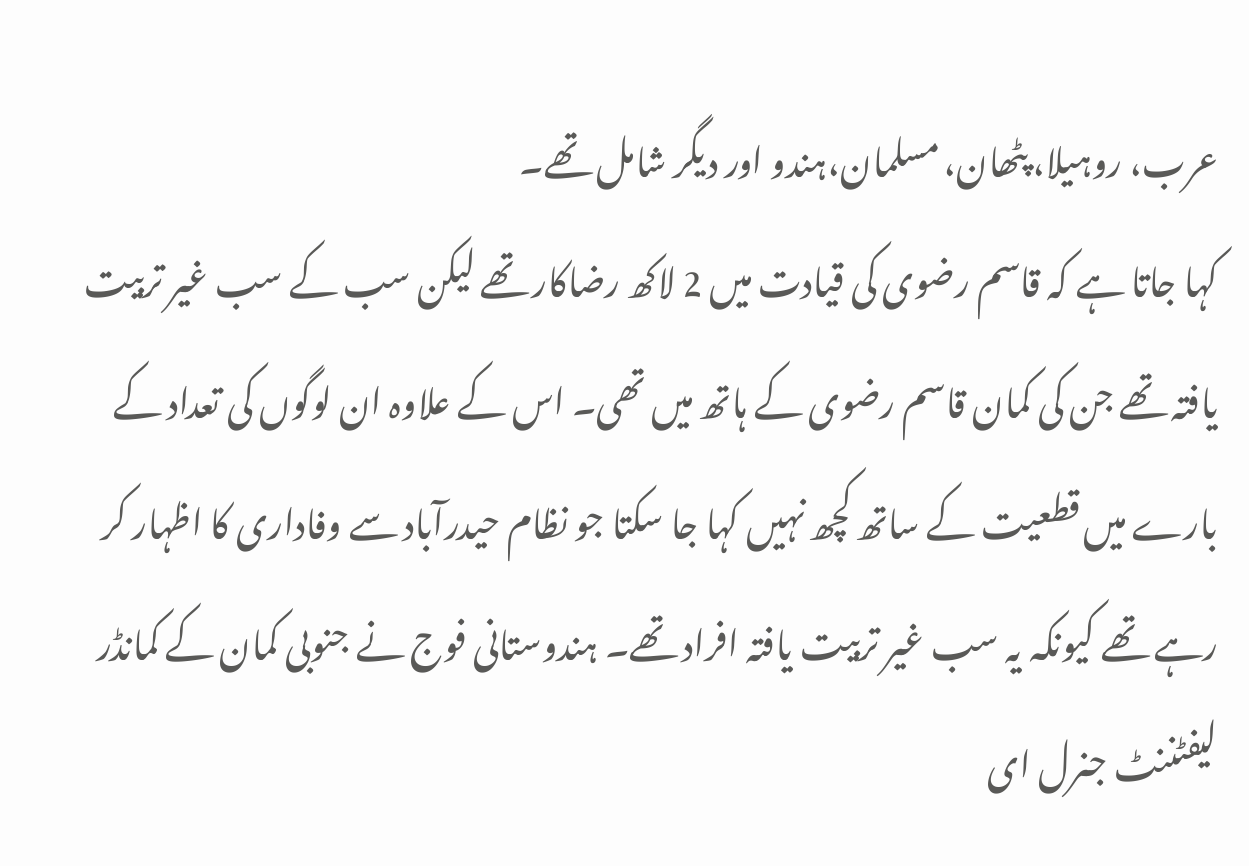عرب، روہیلا، پٹھان، مسلمان،ہندو اور دیگر شامل تھے۔
کہا جاتا ہے کہ قاسم رضوی کی قیادت میں 2 لاکھ رضاکار تھے لیکن سب کے سب غیر تربیت یافتہ تھے جن کی کمان قاسم رضوی کے ہاتھ میں تھی۔ اس کے علاوہ ان لوگوں کی تعداد کے بارے میں قطعیت کے ساتھ کچھ نہیں کہا جا سکتا جو نظام حیدرآباد سے وفاداری کا اظہار کر رہے تھے کیونکہ یہ سب غیر تربیت یافتہ افراد تھے۔ ہندوستانی فوج نے جنوبی کمان کے کمانڈر لیفٹننٹ جنرل ای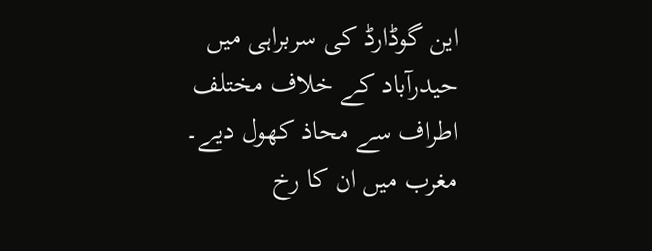این گوڈارڈ کی سربراہی میں حیدرآباد کے خلاف مختلف اطراف سے محاذ کھول دیے۔ مغرب میں ان کا رخ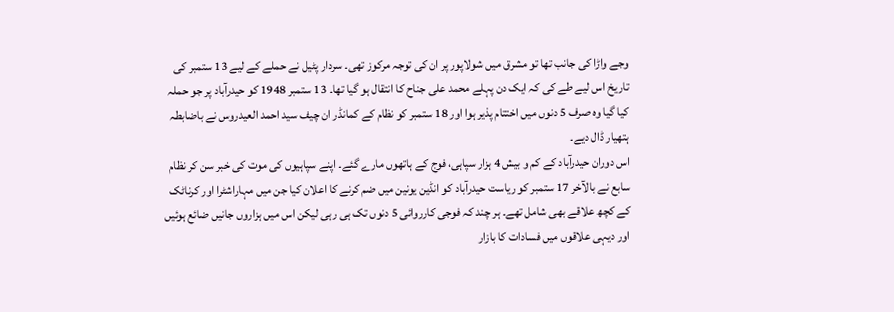وجے واڑا کی جانب تھا تو مشرق میں شولاپور پر ان کی توجہ مرکوز تھی۔ سردار پٹیل نے حملے کے لیے 13 ستمبر کی تاریخ اس لیے طے کی کہ ایک دن پہلے محمد علی جناح کا انتقال ہو گیا تھا۔ 13 ستمبر 1948 کو حیدرآباد پر جو حملہ کیا گیا وہ صرف 5 دنوں میں اختتام پذیر ہوا اور 18 ستمبر کو نظام کے کمانڈر ان چیف سید احمد العیدروس نے باضابطہ ہتھیار ڈال دیے۔
اس دوران حیدرآباد کے کم و بیش 4 ہزار سپاہی، فوج کے ہاتھوں مارے گئے۔ اپنے سپاہیوں کی موت کی خبر سن کر نظام سابع نے بالآخر 17 ستمبر کو ریاست حیدرآباد کو انڈین یونین میں ضم کرنے کا اعلان کیا جن میں مہاراشٹرا اور کرناٹک کے کچھ علاقے بھی شامل تھے۔ ہر چند کہ فوجی کارروائی 5 دنوں تک ہی رہی لیکن اس میں ہزاروں جانیں ضائع ہوئیں اور دیہی علاقوں میں فسادات کا بازار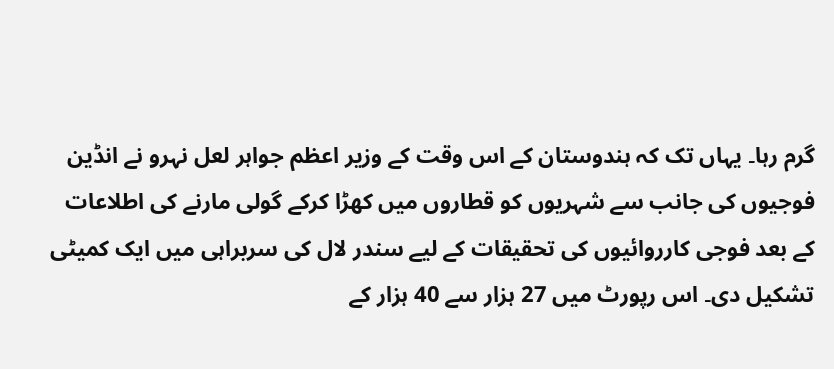گرم رہا۔ یہاں تک کہ ہندوستان کے اس وقت کے وزیر اعظم جواہر لعل نہرو نے انڈین فوجیوں کی جانب سے شہریوں کو قطاروں میں کھڑا کرکے گولی مارنے کی اطلاعات کے بعد فوجی کارروائیوں کی تحقیقات کے لیے سندر لال کی سربراہی میں ایک کمیٹی تشکیل دی۔ اس رپورٹ میں 27 ہزار سے 40 ہزار کے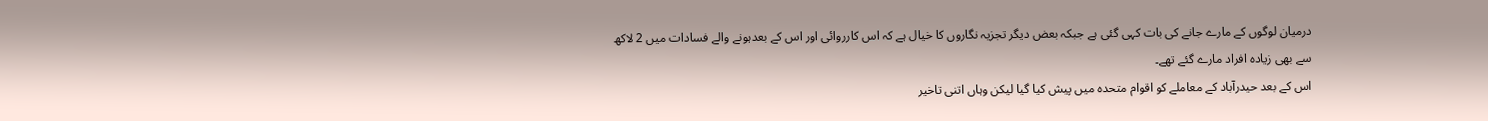درمیان لوگوں کے مارے جانے کی بات کہی گئی ہے جبکہ بعض دیگر تجزیہ نگاروں کا خیال ہے کہ اس کارروائی اور اس کے بعدہونے والے فسادات میں 2 لاکھ سے بھی زیادہ افراد مارے گئے تھے۔
اس کے بعد حیدرآباد کے معاملے کو اقوام متحدہ میں پیش کیا گیا لیکن وہاں اتنی تاخیر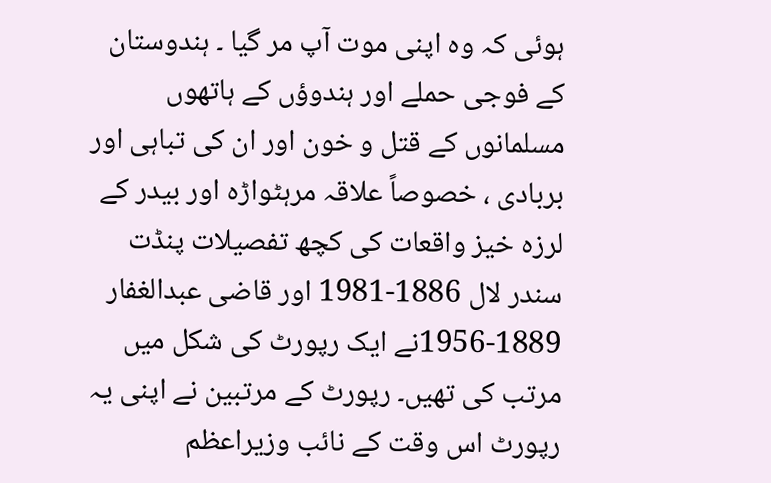ہوئی کہ وہ اپنی موت آپ مر گیا ۔ ہندوستان کے فوجی حملے اور ہندوؤں کے ہاتھوں مسلمانوں کے قتل و خون اور ان کی تباہی اور بربادی ، خصوصاً علاقہ مرہٹواڑہ اور بیدر کے لرزہ خیز واقعات کی کچھ تفصیلات پنڈت سندر لال 1886-1981 اور قاضی عبدالغفار 1889-1956نے ایک رپورٹ کی شکل میں مرتب کی تھیں۔ رپورٹ کے مرتبین نے اپنی یہ رپورٹ اس وقت کے نائب وزیراعظم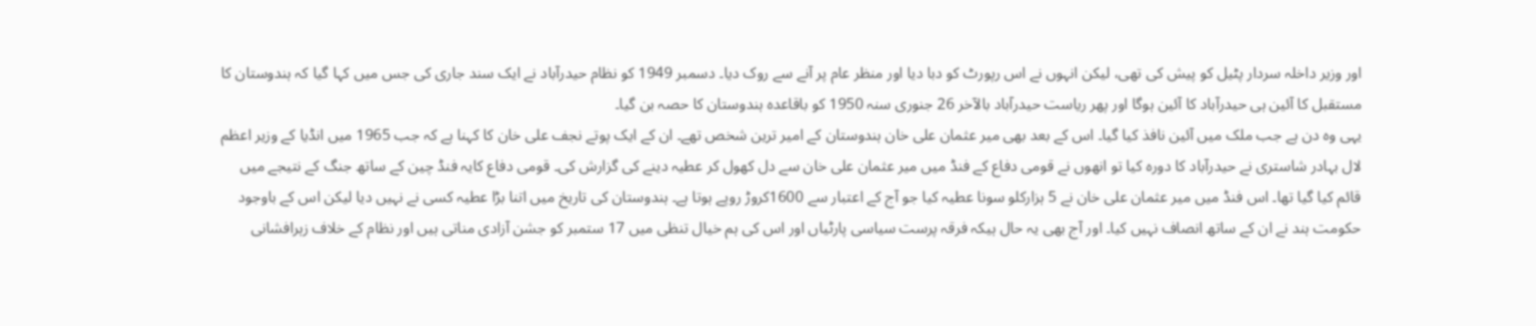اور وزیر داخلہ سردار پٹیل کو پیش کی تھی، لیکن انہوں نے اس رپورٹ کو دبا دیا اور منظر عام پر آنے سے روک دیا۔ دسمبر 1949 کو نظام حیدرآباد نے ایک سند جاری کی جس میں کہا گیا کہ ہندوستان کا مستقبل کا آئین ہی حیدرآباد کا آئین ہوگا اور پھر ریاست حیدرآباد بالآخر 26 جنوری سنہ 1950 کو باقاعدہ ہندوستان کا حصہ بن گیا۔
یہی وہ دن ہے جب ملک میں آئین نافذ کیا گیا۔ اس کے بعد بھی میر عثمان علی خان ہندوستان کے امیر ترین شخص تھے۔ ان کے ایک پوتے نجف علی خان کا کہنا ہے کہ جب 1965 میں انڈیا کے وزیر اعظم لال بہادر شاستری نے حیدرآباد کا دورہ کیا تو انھوں نے قومی دفاع کے فنڈ میں میر عثمان علی خان سے دل کھول کر عطیہ دینے کی گزارش کی۔ قومی دفاع کایہ فنڈ چین کے ساتھ جنگ کے نتیجے میں قائم کیا گیا تھا۔ اس فنڈ میں میر عثمان علی خان نے 5 ہزارکلو سونا عطیہ کیا جو آج کے اعتبار سے 1600کروڑ روپے ہوتا ہے۔ ہندوستان کی تاریخ میں اتنا بڑا عطیہ کسی نے نہیں دیا لیکن اس کے باوجود حکومت ہند نے ان کے ساتھ انصاف نہیں کیا۔ اور آج بھی یہ حال ہیکہ فرقہ پرست سیاسی پارٹیاں اور اس کی ہم خیال تنظی میں 17 ستمبر کو جشن آزادی مناتی ہیں اور نظام کے خلاف زہرافشانی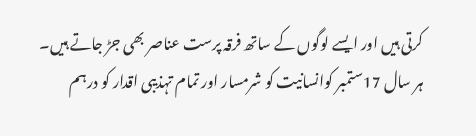کرتی ہیں اور ایسے لوگوں کے ساتھ فرقہ پرست عناصر بھی جڑ جاتے ہیں۔
ہر سال 17ستمبر کوانسانیت کو شرمسار اور تمام تہذیبی اقدار کو درہم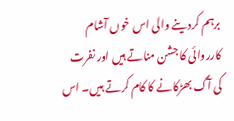برہم کردینے والی اس خوں آشام کارروائی کا جشن مناتے ہیں اور نفرت کی آگ بھڑکانے کا کام کرتے ہیں۔ اس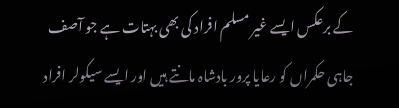کے برعکس ایسے غیر مسلم افراد کی بھی بہتات ہے جو آصف جاہی حکمراں کو رعایا پرور بادشاہ مانتے ہیں اور ایسے سیکولر افراد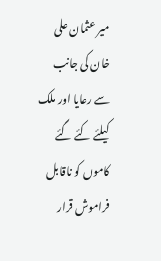میر عثمان علی خان کی جانب سے رعایا اور ملک کیلئے کئے گئے کاموں کو ناقابل فراموش قرار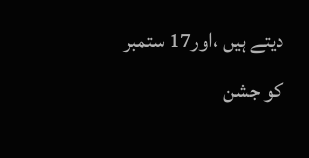دیتے ہیں ،اور17 ستمبر کو جشن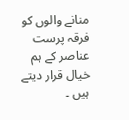منانے والوں کو فرقہ پرست عناصر کے ہم خیال قرار دیتے ہیں ۔